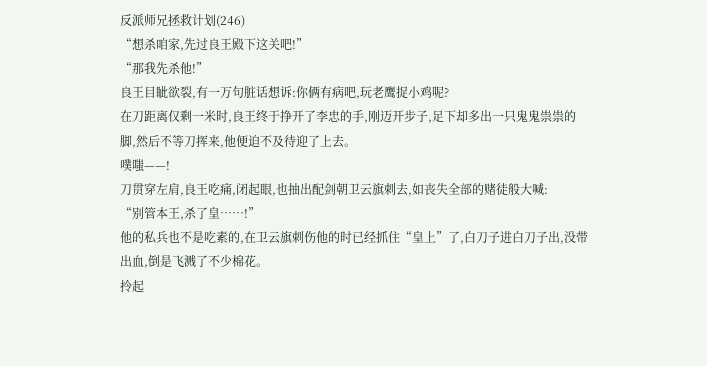反派师兄拯救计划(246)
“想杀咱家,先过良王殿下这关吧!”
“那我先杀他!”
良王目眦欲裂,有一万句脏话想诉:你俩有病吧,玩老鹰捉小鸡呢?
在刀距离仅剩一米时,良王终于挣开了李忠的手,刚迈开步子,足下却多出一只鬼鬼祟祟的脚,然后不等刀挥来,他便迫不及待迎了上去。
噗嗤——!
刀贯穿左肩,良王吃痛,闭起眼,也抽出配剑朝卫云旗刺去,如丧失全部的赌徒般大喊:
“别管本王,杀了皇……!”
他的私兵也不是吃素的,在卫云旗刺伤他的时已经抓住“皇上”了,白刀子进白刀子出,没带出血,倒是飞溅了不少棉花。
拎起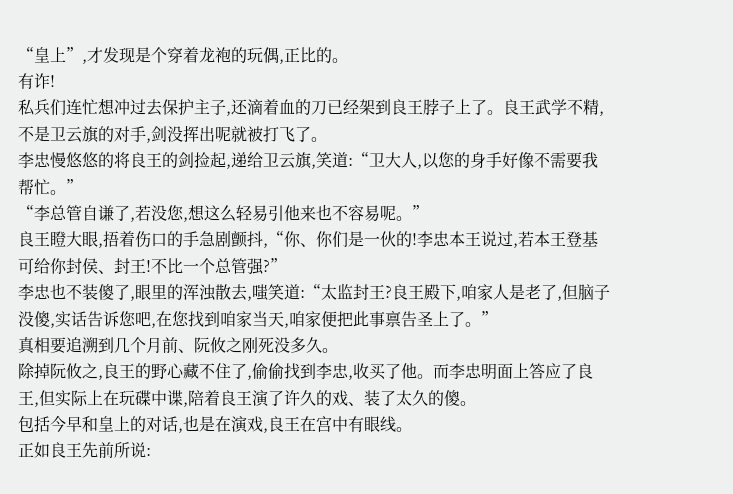“皇上”,才发现是个穿着龙袍的玩偶,正比的。
有诈!
私兵们连忙想冲过去保护主子,还滴着血的刀已经架到良王脖子上了。良王武学不精,不是卫云旗的对手,剑没挥出呢就被打飞了。
李忠慢悠悠的将良王的剑捡起,递给卫云旗,笑道:“卫大人,以您的身手好像不需要我帮忙。”
“李总管自谦了,若没您,想这么轻易引他来也不容易呢。”
良王瞪大眼,捂着伤口的手急剧颤抖,“你、你们是一伙的!李忠本王说过,若本王登基可给你封侯、封王!不比一个总管强?”
李忠也不装傻了,眼里的浑浊散去,嗤笑道:“太监封王?良王殿下,咱家人是老了,但脑子没傻,实话告诉您吧,在您找到咱家当天,咱家便把此事禀告圣上了。”
真相要追溯到几个月前、阮攸之刚死没多久。
除掉阮攸之,良王的野心藏不住了,偷偷找到李忠,收买了他。而李忠明面上答应了良王,但实际上在玩碟中谍,陪着良王演了许久的戏、装了太久的傻。
包括今早和皇上的对话,也是在演戏,良王在宫中有眼线。
正如良王先前所说: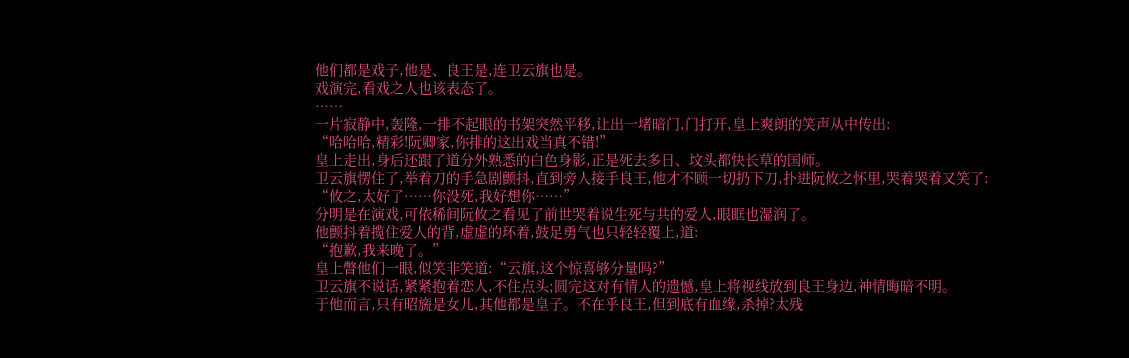他们都是戏子,他是、良王是,连卫云旗也是。
戏演完,看戏之人也该表态了。
……
一片寂静中,轰隆,一排不起眼的书架突然平移,让出一堵暗门,门打开,皇上爽朗的笑声从中传出:
“哈哈哈,精彩!阮卿家,你排的这出戏当真不错!”
皇上走出,身后还跟了道分外熟悉的白色身影,正是死去多日、坟头都快长草的国师。
卫云旗愣住了,举着刀的手急剧颤抖,直到旁人接手良王,他才不顾一切扔下刀,扑进阮攸之怀里,哭着哭着又笑了:
“攸之,太好了……你没死,我好想你……”
分明是在演戏,可依稀间阮攸之看见了前世哭着说生死与共的爱人,眼眶也湿润了。
他颤抖着揽住爱人的背,虚虚的环着,鼓足勇气也只轻轻覆上,道:
“抱歉,我来晚了。”
皇上瞥他们一眼,似笑非笑道:“云旗,这个惊喜够分量吗?”
卫云旗不说话,紧紧抱着恋人,不住点头;圆完这对有情人的遗憾,皇上将视线放到良王身边,神情晦暗不明。
于他而言,只有昭旒是女儿,其他都是皇子。不在乎良王,但到底有血缘,杀掉?太残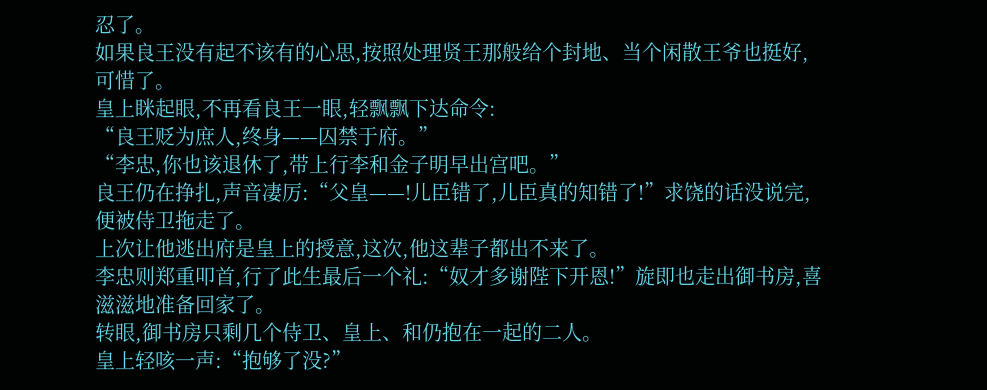忍了。
如果良王没有起不该有的心思,按照处理贤王那般给个封地、当个闲散王爷也挺好,可惜了。
皇上眯起眼,不再看良王一眼,轻飘飘下达命令:
“良王贬为庶人,终身——囚禁于府。”
“李忠,你也该退休了,带上行李和金子明早出宫吧。”
良王仍在挣扎,声音凄厉:“父皇——!儿臣错了,儿臣真的知错了!”求饶的话没说完,便被侍卫拖走了。
上次让他逃出府是皇上的授意,这次,他这辈子都出不来了。
李忠则郑重叩首,行了此生最后一个礼:“奴才多谢陛下开恩!”旋即也走出御书房,喜滋滋地准备回家了。
转眼,御书房只剩几个侍卫、皇上、和仍抱在一起的二人。
皇上轻咳一声:“抱够了没?”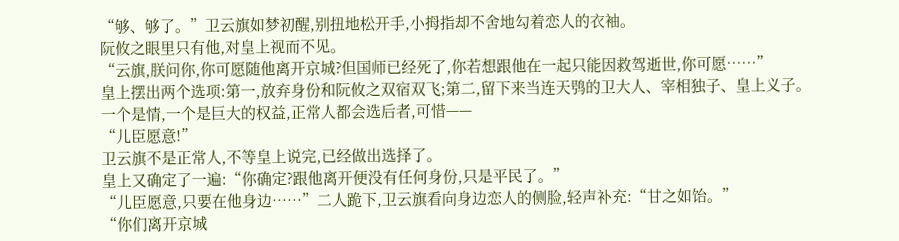“够、够了。”卫云旗如梦初醒,别扭地松开手,小拇指却不舍地勾着恋人的衣袖。
阮攸之眼里只有他,对皇上视而不见。
“云旗,朕问你,你可愿随他离开京城?但国师已经死了,你若想跟他在一起只能因救驾逝世,你可愿……”
皇上摆出两个选项:第一,放弃身份和阮攸之双宿双飞;第二,留下来当连天鸮的卫大人、宰相独子、皇上义子。
一个是情,一个是巨大的权益,正常人都会选后者,可惜——
“儿臣愿意!”
卫云旗不是正常人,不等皇上说完,已经做出选择了。
皇上又确定了一遍:“你确定?跟他离开便没有任何身份,只是平民了。”
“儿臣愿意,只要在他身边……”二人跪下,卫云旗看向身边恋人的侧脸,轻声补充:“甘之如饴。”
“你们离开京城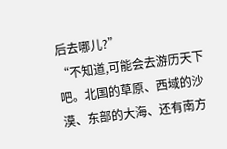后去哪儿?”
“不知道,可能会去游历天下吧。北国的草原、西域的沙漠、东部的大海、还有南方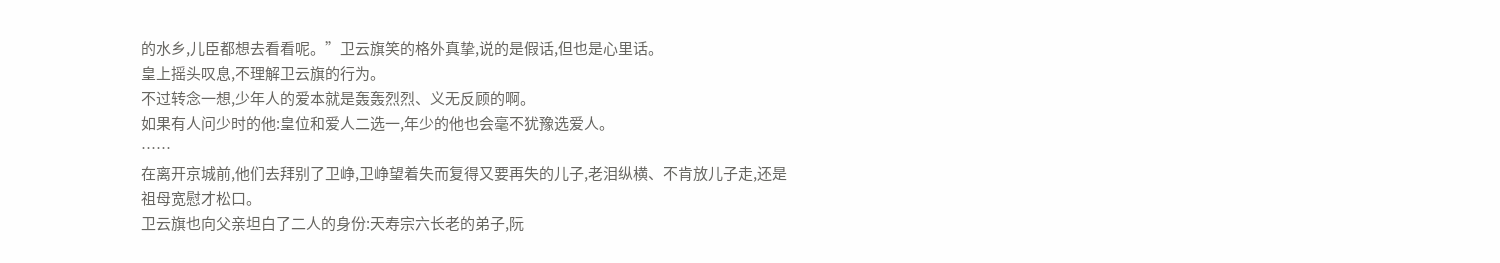的水乡,儿臣都想去看看呢。”卫云旗笑的格外真挚,说的是假话,但也是心里话。
皇上摇头叹息,不理解卫云旗的行为。
不过转念一想,少年人的爱本就是轰轰烈烈、义无反顾的啊。
如果有人问少时的他:皇位和爱人二选一,年少的他也会毫不犹豫选爱人。
……
在离开京城前,他们去拜别了卫峥,卫峥望着失而复得又要再失的儿子,老泪纵横、不肯放儿子走,还是祖母宽慰才松口。
卫云旗也向父亲坦白了二人的身份:天寿宗六长老的弟子,阮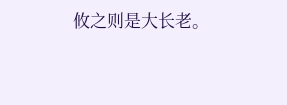攸之则是大长老。